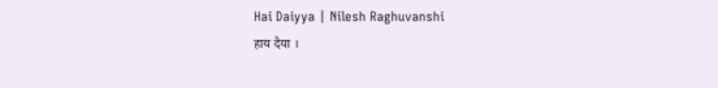Hai Daiyya | Nilesh Raghuvanshi
हाय दैया ।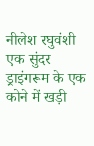नीलेश रघुवंशी एक सुंदर ड्राइंगरूम के एक कोने में खड़ी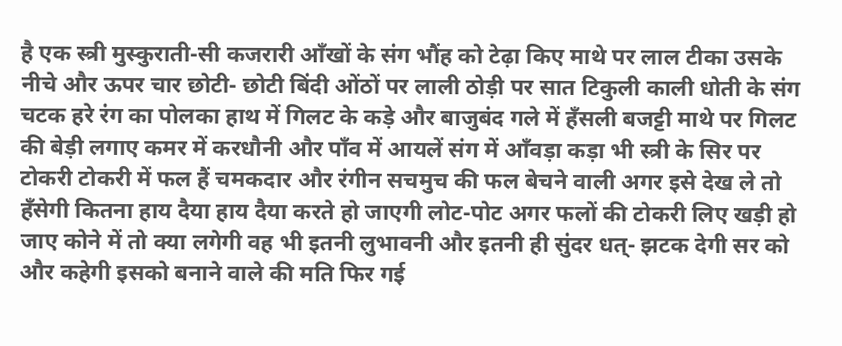है एक स्त्री मुस्कुराती-सी कजरारी आँखों के संग भौंह को टेढ़ा किए माथे पर लाल टीका उसके नीचे और ऊपर चार छोटी- छोटी बिंदी ओंठों पर लाली ठोड़ी पर सात टिकुली काली धोती के संग चटक हरे रंग का पोलका हाथ में गिलट के कड़े और बाजुबंद गले में हँसली बजट्टी माथे पर गिलट की बेड़ी लगाए कमर में करधौनी और पाँव में आयलें संग में आँवड़ा कड़ा भी स्त्री के सिर पर टोकरी टोकरी में फल हैं चमकदार और रंगीन सचमुच की फल बेचने वाली अगर इसे देख ले तो हँसेगी कितना हाय दैया हाय दैया करते हो जाएगी लोट-पोट अगर फलों की टोकरी लिए खड़ी हो जाए कोने में तो क्या लगेगी वह भी इतनी लुभावनी और इतनी ही सुंदर धत्- झटक देगी सर को और कहेगी इसको बनाने वाले की मति फिर गई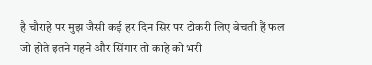है चौराहे पर मुझ जैसी कई हर दिन सिर पर टोकरी लिए बेचती हैं फल जो होते इतने गहने और सिंगार तो काहे को भरी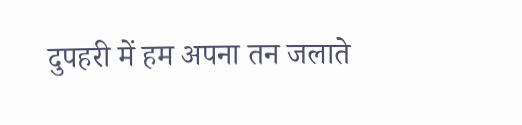दुपहरी में हम अपना तन जलाते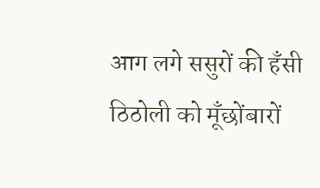आग लगे ससुरों की हँसी ठिठोली को मूँछोंबारों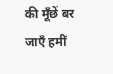की मूँछें बर जाएँ हमीं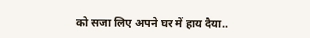को सजा लिए अपने घर में हाय दैया..